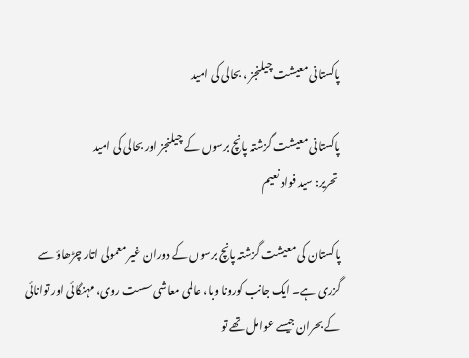پاکستانی معیشت چیلنجز ، بحالی کی امید

پاکستانی معیشت گزشتہ پانچ برسوں کے چیلنجز اور بحالی کی امید
 تحریر: سید فواد نعیم

پاکستان کی معیشت گزشتہ پانچ برسوں کے دوران غیر معمولی اتار چڑھاؤ سے گزری ہے۔ ایک جانب کورونا وبا، عالمی معاشی سست روی، مہنگائی اور توانائی کے بحران جیسے عوامل تھے تو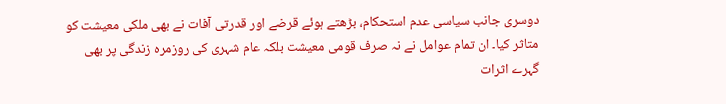دوسری جانب سیاسی عدم استحکام، بڑھتے ہوئے قرضے اور قدرتی آفات نے بھی ملکی معیشت کو متاثر کیا۔ ان تمام عوامل نے نہ صرف قومی معیشت بلکہ عام شہری کی روزمرہ زندگی پر بھی گہرے اثرات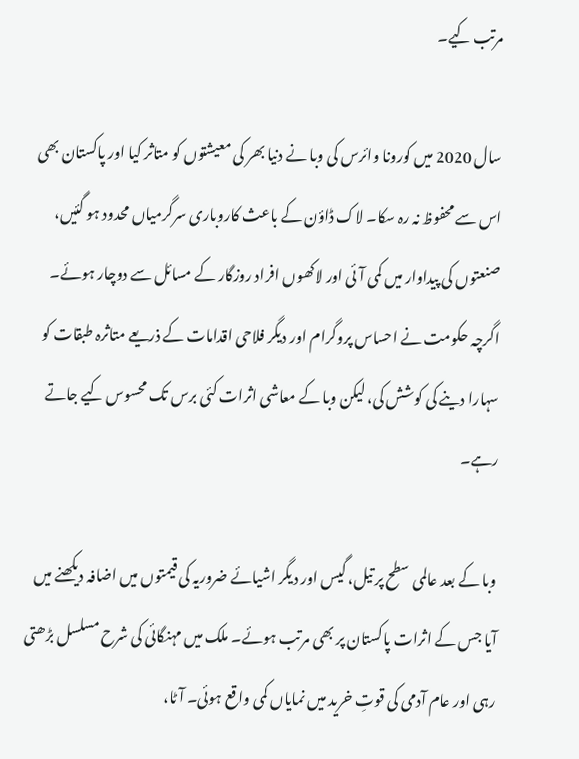مرتب کیے۔

سال 2020 میں کورونا وائرس کی وبا نے دنیا بھر کی معیشتوں کو متاثر کیا اور پاکستان بھی اس سے محفوظ نہ رہ سکا۔ لاک ڈاؤن کے باعث کاروباری سرگرمیاں محدود ہو گئیں، صنعتوں کی پیداوار میں کمی آئی اور لاکھوں افراد روزگار کے مسائل سے دوچار ہوئے۔ اگرچہ حکومت نے احساس پروگرام اور دیگر فلاحی اقدامات کے ذریعے متاثرہ طبقات کو سہارا دینے کی کوشش کی، لیکن وبا کے معاشی اثرات کئی برس تک محسوس کیے جاتے رہے۔

وبا کے بعد عالمی سطح پر تیل، گیس اور دیگر اشیائے ضروریہ کی قیمتوں میں اضافہ دیکھنے میں آیا جس کے اثرات پاکستان پر بھی مرتب ہوئے۔ ملک میں مہنگائی کی شرح مسلسل بڑھتی رہی اور عام آدمی کی قوتِ خرید میں نمایاں کمی واقع ہوئی۔ آٹا،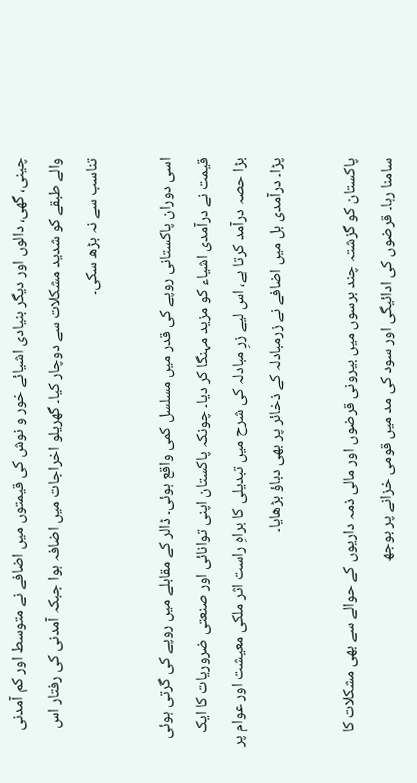چینی، گھی، دالوں اور دیگر بنیادی اشیائے خور و نوش کی قیمتوں میں اضافے نے متوسط اور کم آمدنی والے طبقے کو شدید مشکلات سے دوچار کیا۔ گھریلو اخراجات میں اضافہ ہوا جبکہ آمدنی کی رفتار اس تناسب سے نہ بڑھ سکی۔

اسی دوران پاکستانی روپے کی قدر میں مسلسل کمی واقع ہوئی۔ ڈالر کے مقابلے میں روپے کی گرتی ہوئی قیمت نے درآمدی اشیاء کو مزید مہنگا کر دیا۔ چونکہ پاکستان اپنی توانائی اور صنعتی ضروریات کا ایک بڑا حصہ درآمد کرتا ہے، اس لیے زرِ مبادلہ کی شرح میں تبدیلی کا براہِ راست اثر ملکی معیشت اور عوام پر پڑا۔ درآمدی بل میں اضافے نے زرمبادلہ کے ذخائر پر بھی دباؤ بڑھایا۔

پاکستان کو گزشتہ چند برسوں میں بیرونی قرضوں اور مالی ذمہ داریوں کے حوالے سے بھی مشکلات کا سامنا رہا۔ قرضوں کی ادائیگی اور سود کی مد میں قومی خزانے پر بوجھ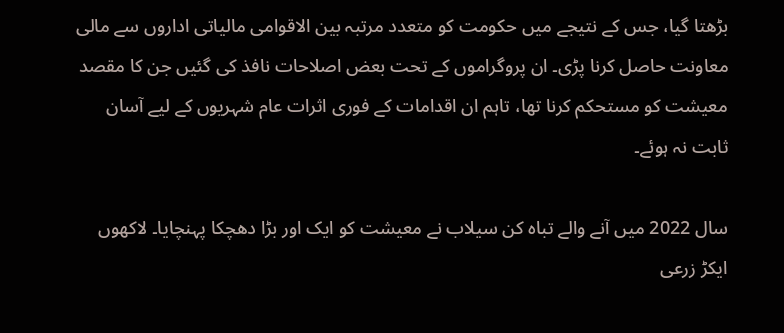بڑھتا گیا، جس کے نتیجے میں حکومت کو متعدد مرتبہ بین الاقوامی مالیاتی اداروں سے مالی معاونت حاصل کرنا پڑی۔ ان پروگراموں کے تحت بعض اصلاحات نافذ کی گئیں جن کا مقصد معیشت کو مستحکم کرنا تھا، تاہم ان اقدامات کے فوری اثرات عام شہریوں کے لیے آسان ثابت نہ ہوئے۔

سال 2022 میں آنے والے تباہ کن سیلاب نے معیشت کو ایک اور بڑا دھچکا پہنچایا۔ لاکھوں ایکڑ زرعی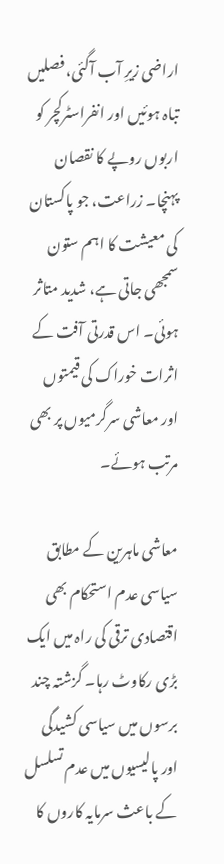اراضی زیرِ آب آگئی، فصلیں تباہ ہوئیں اور انفراسٹرکچر کو اربوں روپے کا نقصان پہنچا۔ زراعت، جو پاکستان کی معیشت کا اہم ستون سمجھی جاتی ہے، شدید متاثر ہوئی۔ اس قدرتی آفت کے اثرات خوراک کی قیمتوں اور معاشی سرگرمیوں پر بھی مرتب ہوئے۔

معاشی ماہرین کے مطابق سیاسی عدم استحکام بھی اقتصادی ترقی کی راہ میں ایک بڑی رکاوٹ رہا۔ گزشتہ چند برسوں میں سیاسی کشیدگی اور پالیسیوں میں عدم تسلسل کے باعث سرمایہ کاروں کا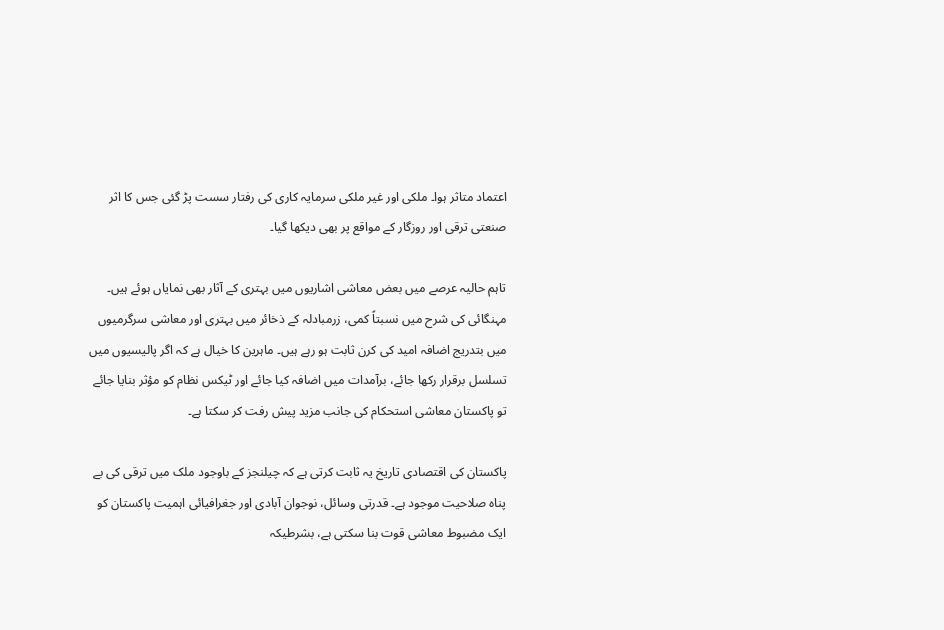اعتماد متاثر ہوا۔ ملکی اور غیر ملکی سرمایہ کاری کی رفتار سست پڑ گئی جس کا اثر صنعتی ترقی اور روزگار کے مواقع پر بھی دیکھا گیا۔

تاہم حالیہ عرصے میں بعض معاشی اشاریوں میں بہتری کے آثار بھی نمایاں ہوئے ہیں۔ مہنگائی کی شرح میں نسبتاً کمی، زرمبادلہ کے ذخائر میں بہتری اور معاشی سرگرمیوں میں بتدریج اضافہ امید کی کرن ثابت ہو رہے ہیں۔ ماہرین کا خیال ہے کہ اگر پالیسیوں میں تسلسل برقرار رکھا جائے، برآمدات میں اضافہ کیا جائے اور ٹیکس نظام کو مؤثر بنایا جائے تو پاکستان معاشی استحکام کی جانب مزید پیش رفت کر سکتا ہے۔

پاکستان کی اقتصادی تاریخ یہ ثابت کرتی ہے کہ چیلنجز کے باوجود ملک میں ترقی کی بے پناہ صلاحیت موجود ہے۔ قدرتی وسائل، نوجوان آبادی اور جغرافیائی اہمیت پاکستان کو ایک مضبوط معاشی قوت بنا سکتی ہے، بشرطیکہ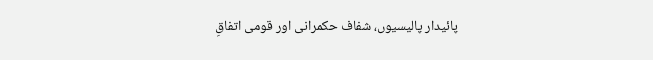پائیدار پالیسیوں، شفاف حکمرانی اور قومی اتفاقِ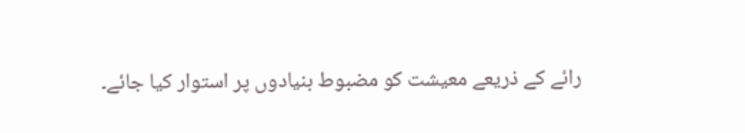رائے کے ذریعے معیشت کو مضبوط بنیادوں پر استوار کیا جائے۔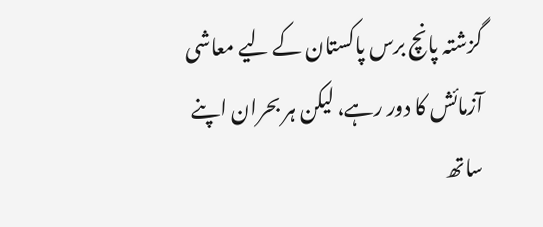گزشتہ پانچ برس پاکستان کے لیے معاشی آزمائش کا دور رہے، لیکن ہر بحران اپنے ساتھ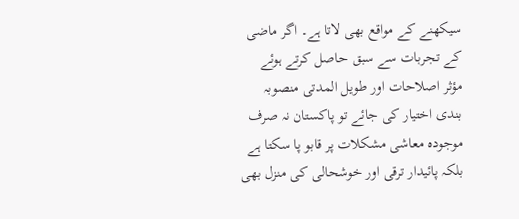سیکھنے کے مواقع بھی لاتا ہے۔ اگر ماضی کے تجربات سے سبق حاصل کرتے ہوئے مؤثر اصلاحات اور طویل المدتی منصوبہ بندی اختیار کی جائے تو پاکستان نہ صرف موجودہ معاشی مشکلات پر قابو پا سکتا ہے بلکہ پائیدار ترقی اور خوشحالی کی منزل بھی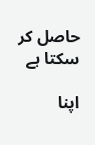حاصل کر سکتا ہے

اپنا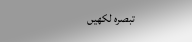تبصرہ لکھیں